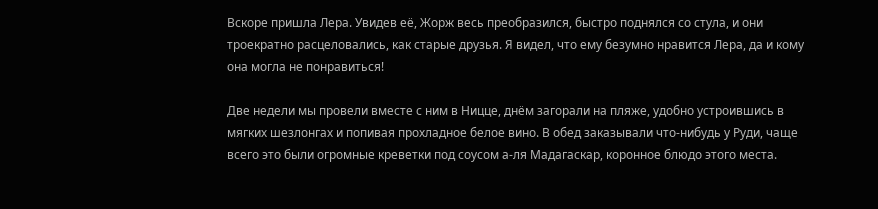Вскоре пришла Лера. Увидев её, Жорж весь преобразился, быстро поднялся со стула, и они троекратно расцеловались, как старые друзья. Я видел, что ему безумно нравится Лера, да и кому она могла не понравиться!

Две недели мы провели вместе с ним в Ницце, днём загорали на пляже, удобно устроившись в мягких шезлонгах и попивая прохладное белое вино. В обед заказывали что-нибудь у Руди, чаще всего это были огромные креветки под соусом а‑ля Мадагаскар, коронное блюдо этого места.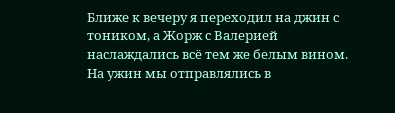Ближе к вечеру я переходил на джин с тоником, а Жорж с Валерией наслаждались всё тем же белым вином. На ужин мы отправлялись в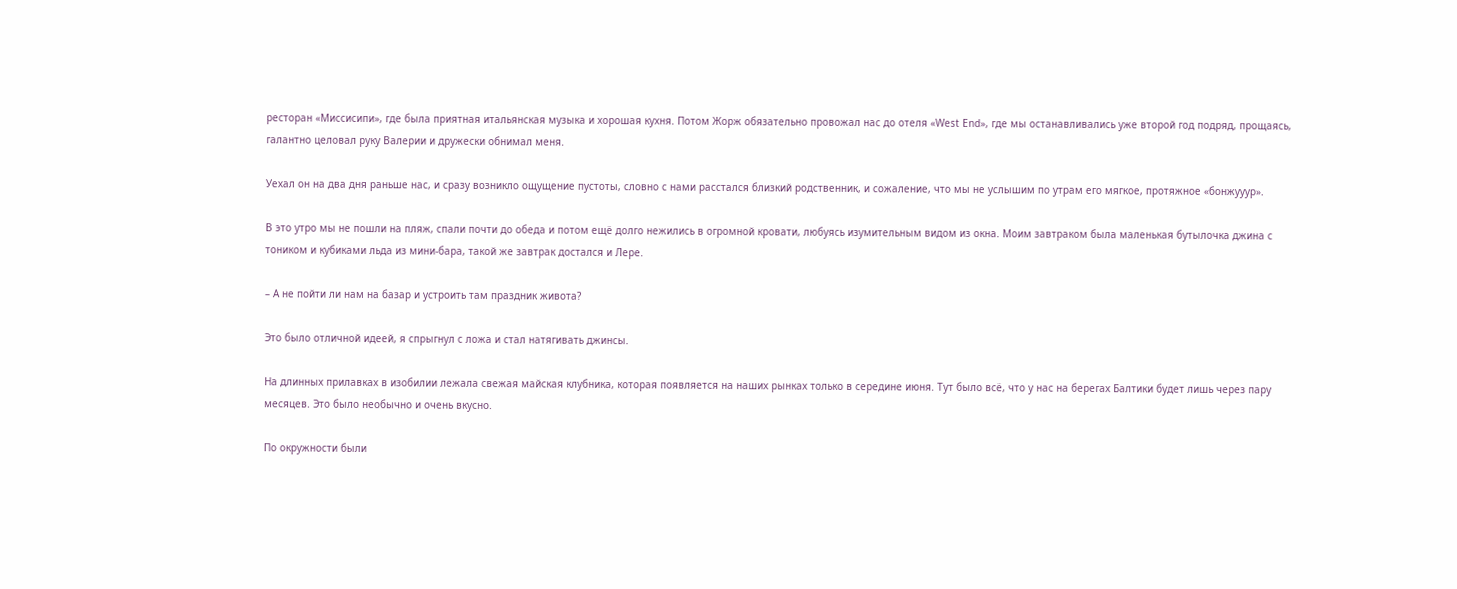ресторан «Миссисипи», где была приятная итальянская музыка и хорошая кухня. Потом Жорж обязательно провожал нас до отеля «West End», где мы останавливались уже второй год подряд, прощаясь, галантно целовал руку Валерии и дружески обнимал меня.

Уехал он на два дня раньше нас, и сразу возникло ощущение пустоты, словно с нами расстался близкий родственник, и сожаление, что мы не услышим по утрам его мягкое, протяжное «бонжууур».

В это утро мы не пошли на пляж, спали почти до обеда и потом ещё долго нежились в огромной кровати, любуясь изумительным видом из окна. Моим завтраком была маленькая бутылочка джина с тоником и кубиками льда из мини-бара, такой же завтрак достался и Лере.

– А не пойти ли нам на базар и устроить там праздник живота?

Это было отличной идеей, я спрыгнул с ложа и стал натягивать джинсы.

На длинных прилавках в изобилии лежала свежая майская клубника, которая появляется на наших рынках только в середине июня. Тут было всё, что у нас на берегах Балтики будет лишь через пару месяцев. Это было необычно и очень вкусно.

По окружности были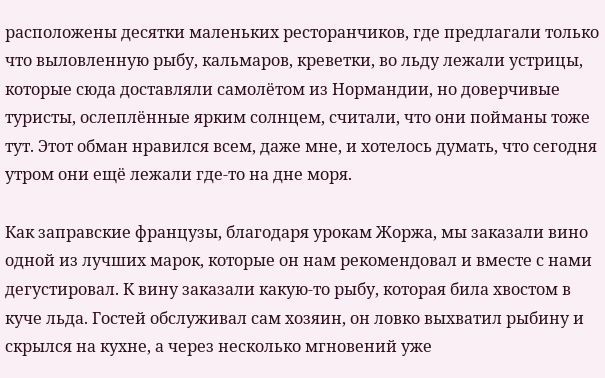расположены десятки маленьких ресторанчиков, где предлагали только что выловленную рыбу, кальмаров, креветки, во льду лежали устрицы, которые сюда доставляли самолётом из Нормандии, но доверчивые туристы, ослеплённые ярким солнцем, считали, что они пойманы тоже тут. Этот обман нравился всем, даже мне, и хотелось думать, что сегодня утром они ещё лежали где-то на дне моря.

Как заправские французы, благодаря урокам Жоржа, мы заказали вино одной из лучших марок, которые он нам рекомендовал и вместе с нами дегустировал. К вину заказали какую-то рыбу, которая била хвостом в куче льда. Гостей обслуживал сам хозяин, он ловко выхватил рыбину и скрылся на кухне, а через несколько мгновений уже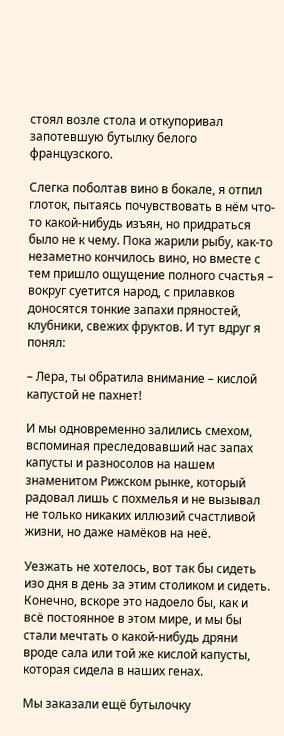стоял возле стола и откупоривал запотевшую бутылку белого французского.

Слегка поболтав вино в бокале, я отпил глоток, пытаясь почувствовать в нём что-то какой-нибудь изъян, но придраться было не к чему. Пока жарили рыбу, как-то незаметно кончилось вино, но вместе с тем пришло ощущение полного счастья – вокруг суетится народ, с прилавков доносятся тонкие запахи пряностей, клубники, свежих фруктов. И тут вдруг я понял:

– Лера, ты обратила внимание – кислой капустой не пахнет!

И мы одновременно залились смехом, вспоминая преследовавший нас запах капусты и разносолов на нашем знаменитом Рижском рынке, который радовал лишь с похмелья и не вызывал не только никаких иллюзий счастливой жизни, но даже намёков на неё.

Уезжать не хотелось, вот так бы сидеть изо дня в день за этим столиком и сидеть. Конечно, вскоре это надоело бы, как и всё постоянное в этом мире, и мы бы стали мечтать о какой-нибудь дряни вроде сала или той же кислой капусты, которая сидела в наших генах.

Мы заказали ещё бутылочку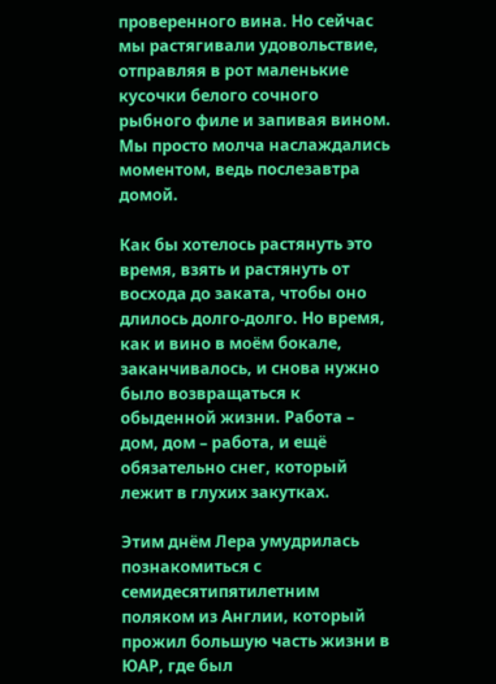проверенного вина. Но сейчас мы растягивали удовольствие, отправляя в рот маленькие кусочки белого сочного рыбного филе и запивая вином. Мы просто молча наслаждались моментом, ведь послезавтра домой.

Как бы хотелось растянуть это время, взять и растянуть от восхода до заката, чтобы оно длилось долго-долго. Но время, как и вино в моём бокале, заканчивалось, и снова нужно было возвращаться к обыденной жизни. Работа – дом, дом – работа, и ещё обязательно снег, который лежит в глухих закутках.

Этим днём Лера умудрилась познакомиться с семидесятипятилетним поляком из Англии, который прожил большую часть жизни в ЮАР, где был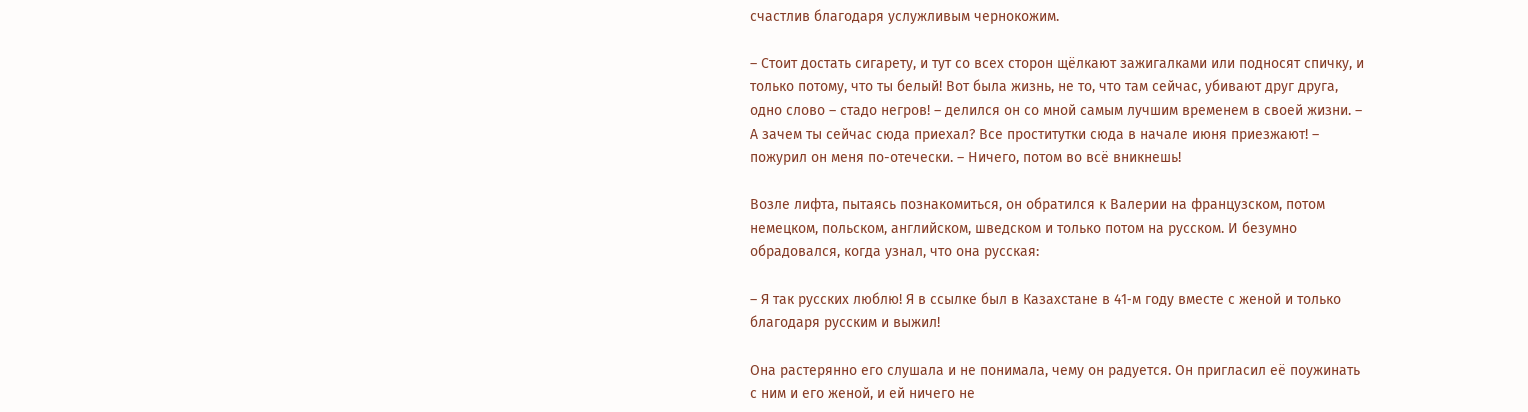счастлив благодаря услужливым чернокожим.

– Стоит достать сигарету, и тут со всех сторон щёлкают зажигалками или подносят спичку, и только потому, что ты белый! Вот была жизнь, не то, что там сейчас, убивают друг друга, одно слово – стадо негров! – делился он со мной самым лучшим временем в своей жизни. – А зачем ты сейчас сюда приехал? Все проститутки сюда в начале июня приезжают! – пожурил он меня по-отечески. – Ничего, потом во всё вникнешь!

Возле лифта, пытаясь познакомиться, он обратился к Валерии на французском, потом немецком, польском, английском, шведском и только потом на русском. И безумно обрадовался, когда узнал, что она русская:

– Я так русских люблю! Я в ссылке был в Казахстане в 41‑м году вместе с женой и только благодаря русским и выжил!

Она растерянно его слушала и не понимала, чему он радуется. Он пригласил её поужинать с ним и его женой, и ей ничего не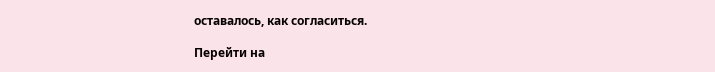оставалось, как согласиться.

Перейти на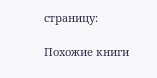страницу:

Похожие книги